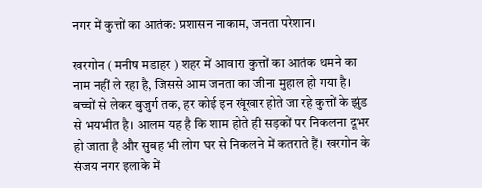नगर में कुत्तों का आतंक: प्रशासन नाकाम, जनता परेशान।

खरगोन ( मनीष मडाहर ) शहर में आवारा कुत्तों का आतंक थमने का नाम नहीं ले रहा है, जिससे आम जनता का जीना मुहाल हो गया है। बच्चों से लेकर बुजुर्ग तक, हर कोई इन खूंखार होते जा रहे कुत्तों के झुंड से भयभीत है। आलम यह है कि शाम होते ही सड़कों पर निकलना दूभर हो जाता है और सुबह भी लोग घर से निकलने में कतराते हैं। खरगोन के संजय नगर इलाके में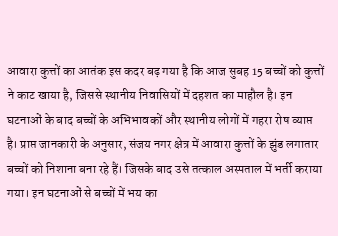आवारा कुत्तों का आतंक इस कदर बढ़ गया है कि आज सुबह 15 बच्चों को कुत्तों ने काट खाया है, जिससे स्थानीय निवासियों में दहशत का माहौल है। इन घटनाओं के बाद बच्चों के अभिभावकों और स्थानीय लोगों में गहरा रोष व्याप्त है। प्राप्त जानकारी के अनुसार, संजय नगर क्षेत्र में आवारा कुत्तों के झुंड लगातार बच्चों को निशाना बना रहे हैं। जिसके बाद उसे तत्काल अस्पताल में भर्ती कराया गया। इन घटनाओं से बच्चों में भय का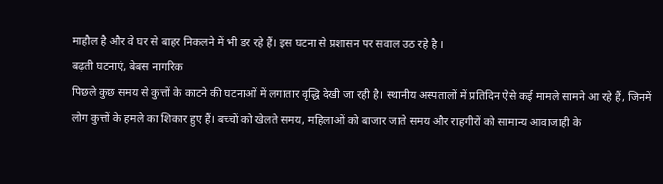माहौल है और वे घर से बाहर निकलने में भी डर रहे हैं। इस घटना से प्रशासन पर सवाल उठ रहे है ।
बढ़ती घटनाएं, बेबस नागरिक
पिछले कुछ समय से कुत्तों के काटने की घटनाओं में लगातार वृद्धि देखी जा रही है। स्थानीय अस्पतालों में प्रतिदिन ऐसे कई मामले सामने आ रहे हैं, जिनमें लोग कुत्तों के हमले का शिकार हुए हैं। बच्चों को खेलते समय, महिलाओं को बाजार जाते समय और राहगीरों को सामान्य आवाजाही के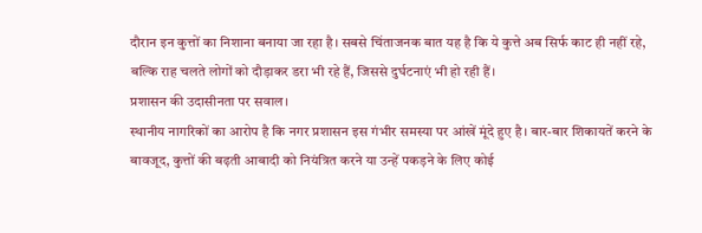दौरान इन कुत्तों का निशाना बनाया जा रहा है। सबसे चिंताजनक बात यह है कि ये कुत्ते अब सिर्फ काट ही नहीं रहे, बल्कि राह चलते लोगों को दौड़ाकर डरा भी रहे हैं, जिससे दुर्घटनाएं भी हो रही हैं।
प्रशासन की उदासीनता पर सवाल।
स्थानीय नागरिकों का आरोप है कि नगर प्रशासन इस गंभीर समस्या पर आंखें मूंदे हुए है। बार-बार शिकायतें करने के बावजूद, कुत्तों की बढ़ती आबादी को नियंत्रित करने या उन्हें पकड़ने के लिए कोई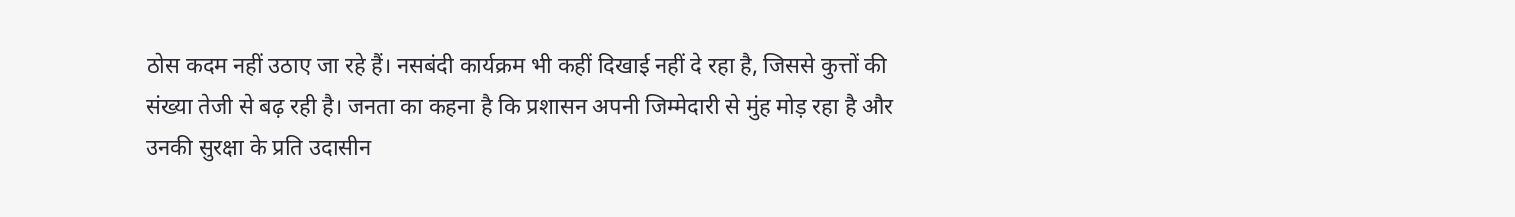ठोस कदम नहीं उठाए जा रहे हैं। नसबंदी कार्यक्रम भी कहीं दिखाई नहीं दे रहा है, जिससे कुत्तों की संख्या तेजी से बढ़ रही है। जनता का कहना है कि प्रशासन अपनी जिम्मेदारी से मुंह मोड़ रहा है और उनकी सुरक्षा के प्रति उदासीन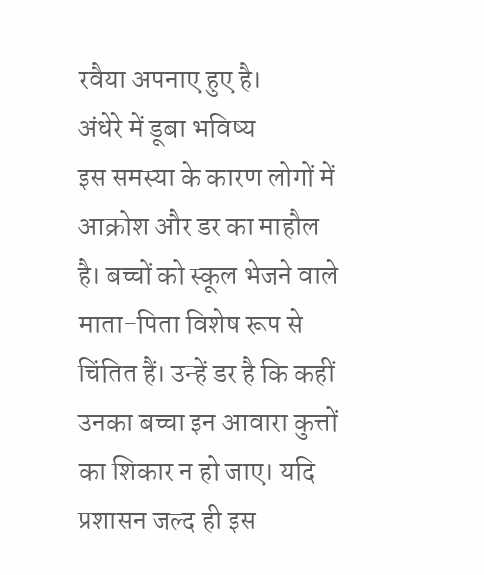रवैया अपनाए हुए है।
अंधेरे में डूबा भविष्य
इस समस्या के कारण लोगों में आक्रोश और डर का माहौल है। बच्चों को स्कूल भेजने वाले माता-पिता विशेष रूप से चिंतित हैं। उन्हें डर है कि कहीं उनका बच्चा इन आवारा कुत्तों का शिकार न हो जाए। यदि प्रशासन जल्द ही इस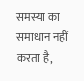समस्या का समाधान नहीं करता है,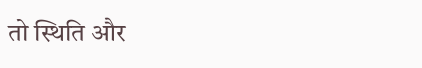तो स्थिति और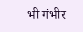भी गंभीर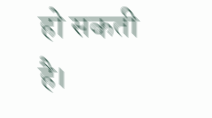हो सकती है।